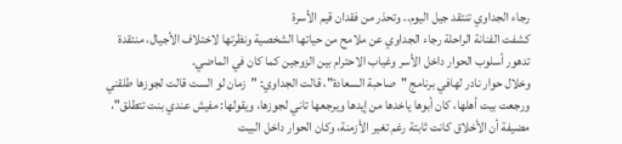رجاء الجداوي تنتقد جيل اليوم.. وتحذر من فقدان قيم الأسرة
كشفت الفنانة الراحلة رجاء الجداوي عن ملامح من حياتها الشخصية ونظرتها لاختلاف الأجيال، منتقدة تدهور أسلوب الحوار داخل الأسر وغياب الاحترام بين الزوجين كما كان في الماضي.
وخلال حوار نادر لهافي برنامج "صاحبة السعادة"، قالت الجداوي: "زمان لو الست قالت لجوزها طلقني ورجعت بيت أهلها، كان أبوها ياخدها من إيدها ويرجعها تاني لجوزها، ويقولها: مفيش عندي بنت تتطلق"، مضيفة أن الأخلاق كانت ثابتة رغم تغير الأزمنة، وكان الحوار داخل البيت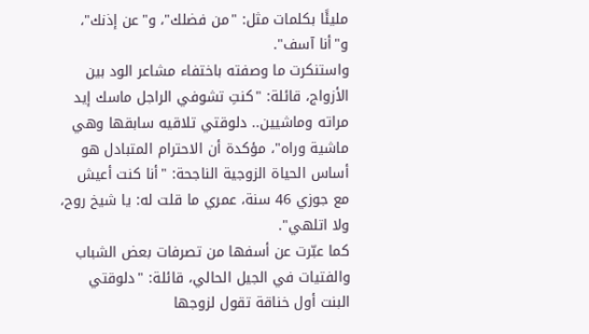مليئًا بكلمات مثل: "من فضلك"، و"عن إذنك"، و"أنا آسف".
واستنكرت ما وصفته باختفاء مشاعر الود بين الأزواج، قائلة: "كنتِ تشوفي الراجل ماسك إيد مراته وماشيين.. دلوقتي تلاقيه سابقها وهي ماشية وراه"، مؤكدة أن الاحترام المتبادل هو أساس الحياة الزوجية الناجحة: "أنا كنت أعيش مع جوزي 46 سنة، عمري ما قلت له: يا شيخ روح، ولا اتلهي".
كما عبّرت عن أسفها من تصرفات بعض الشباب والفتيات في الجيل الحالي، قائلة: "دلوقتي البنت أول خناقة تقول لزوجها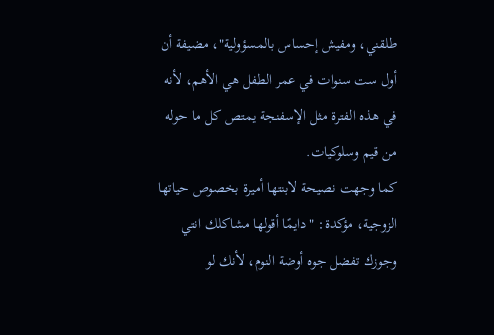طلقني، ومفيش إحساس بالمسؤولية"، مضيفة أن أول ست سنوات في عمر الطفل هي الأهم، لأنه في هذه الفترة مثل الإسفنجة يمتص كل ما حوله من قيم وسلوكيات.
كما وجهت نصيحة لابنتها أميرة بخصوص حياتها الزوجية، مؤكدة: "دايمًا أقولها مشاكلك انتي وجوزك تفضل جوه أوضة النوم، لأنك لو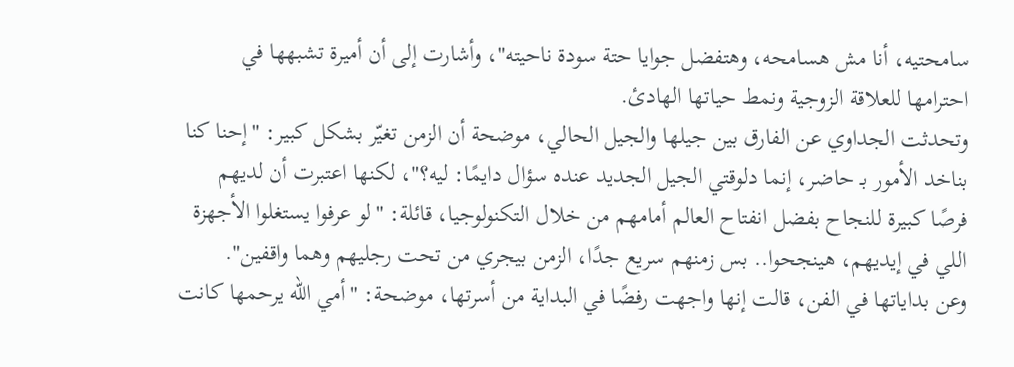سامحتيه، أنا مش هسامحه، وهتفضل جوايا حتة سودة ناحيته"، وأشارت إلى أن أميرة تشبهها في احترامها للعلاقة الزوجية ونمط حياتها الهادئ.
وتحدثت الجداوي عن الفارق بين جيلها والجيل الحالي، موضحة أن الزمن تغيّر بشكل كبير: "إحنا كنا بناخد الأمور بـ حاضر، إنما دلوقتي الجيل الجديد عنده سؤال دايمًا: ليه؟"، لكنها اعتبرت أن لديهم فرصًا كبيرة للنجاح بفضل انفتاح العالم أمامهم من خلال التكنولوجيا، قائلة: "لو عرفوا يستغلوا الأجهزة اللي في إيديهم، هينجحوا.. بس زمنهم سريع جدًا، الزمن بيجري من تحت رجليهم وهما واقفين".
وعن بداياتها في الفن، قالت إنها واجهت رفضًا في البداية من أسرتها، موضحة: "أمي الله يرحمها كانت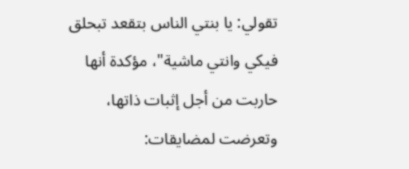تقولي: يا بنتي الناس بتقعد تبحلق فيكي وانتي ماشية"، مؤكدة أنها حاربت من أجل إثبات ذاتها، وتعرضت لمضايقات: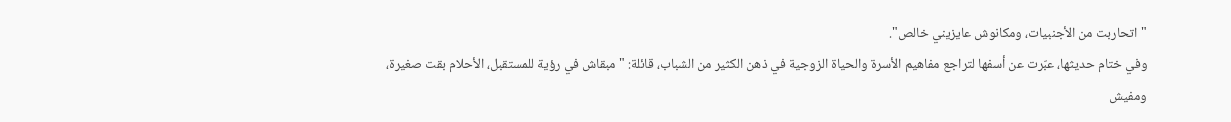"اتحاربت من الأجنبيات، ومكانوش عايزيني خالص".
وفي ختام حديثها، عبّرت عن أسفها لتراجع مفاهيم الأسرة والحياة الزوجية في ذهن الكثير من الشباب، قائلة: "مبقاش في رؤية للمستقبل، الأحلام بقت صغيرة، ومفيش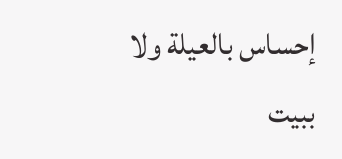إحساس بالعيلة ولا ببيت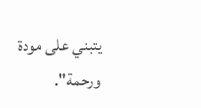يتبني على مودة ورحمة".